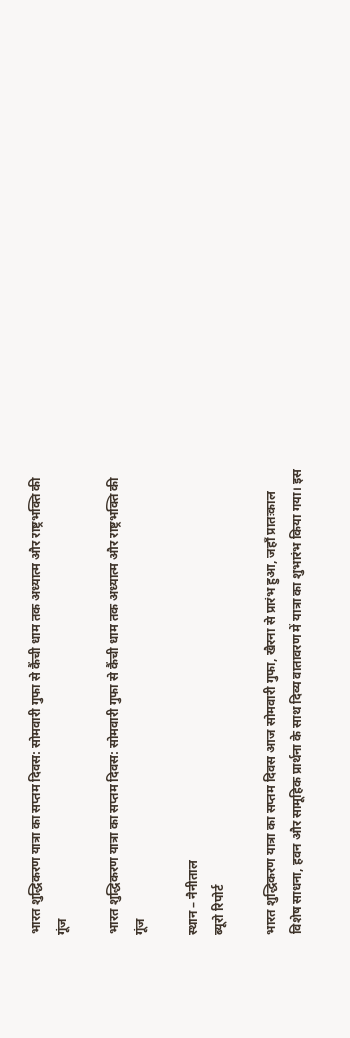भारत शुद्धिकरण यात्रा का सप्तम दिवस: सोमवारी गुफा से कैंची धाम तक अध्यात्म और राष्ट्रभक्ति की गूंज

भारत शुद्धिकरण यात्रा का सप्तम दिवस: सोमवारी गुफा से कैंची धाम तक अध्यात्म और राष्ट्रभक्ति की गूंज

स्थान – नैनीताल
ब्यूरो रिपोर्ट

भारत शुद्धिकरण यात्रा का सप्तम दिवस आज सोमवारी गुफा, खैरना से प्रारंभ हुआ, जहाँ प्रातःकाल विशेष साधना, हवन और सामूहिक प्रार्थना के साथ दिव्य वातावरण में यात्रा का शुभारंभ किया गया। इस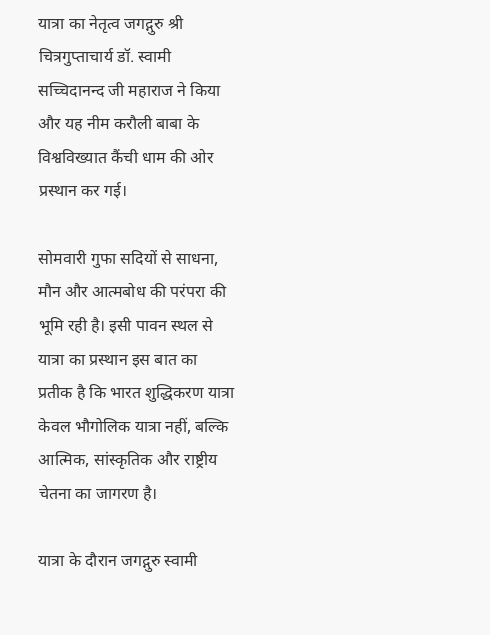यात्रा का नेतृत्व जगद्गुरु श्री चित्रगुप्ताचार्य डॉ. स्वामी सच्चिदानन्द जी महाराज ने किया और यह नीम करौली बाबा के विश्वविख्यात कैंची धाम की ओर प्रस्थान कर गई।

सोमवारी गुफा सदियों से साधना, मौन और आत्मबोध की परंपरा की भूमि रही है। इसी पावन स्थल से यात्रा का प्रस्थान इस बात का प्रतीक है कि भारत शुद्धिकरण यात्रा केवल भौगोलिक यात्रा नहीं, बल्कि आत्मिक, सांस्कृतिक और राष्ट्रीय चेतना का जागरण है।

यात्रा के दौरान जगद्गुरु स्वामी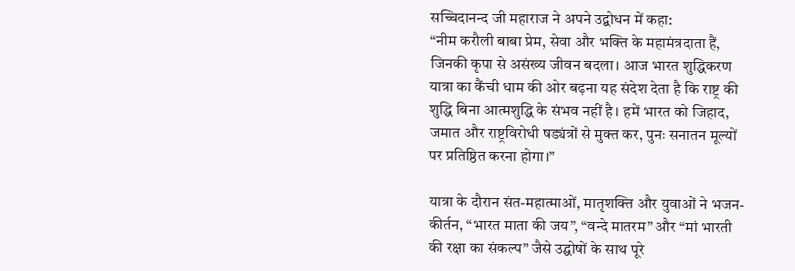सच्चिदानन्द जी महाराज ने अपने उद्बोधन में कहा:
“नीम करौली बाबा प्रेम, सेवा और भक्ति के महामंत्रदाता हैं, जिनकी कृपा से असंख्य जीवन बदला। आज भारत शुद्धिकरण यात्रा का कैंची धाम की ओर बढ़ना यह संदेश देता है कि राष्ट्र की शुद्धि बिना आत्मशुद्धि के संभव नहीं है। हमें भारत को जिहाद, जमात और राष्ट्रविरोधी षड्यंत्रों से मुक्त कर, पुनः सनातन मूल्यों पर प्रतिष्ठित करना होगा।”

यात्रा के दौरान संत-महात्माओं, मातृशक्ति और युवाओं ने भजन-कीर्तन, “भारत माता की जय”, “वन्दे मातरम” और “मां भारती की रक्षा का संकल्प” जैसे उद्घोषों के साथ पूरे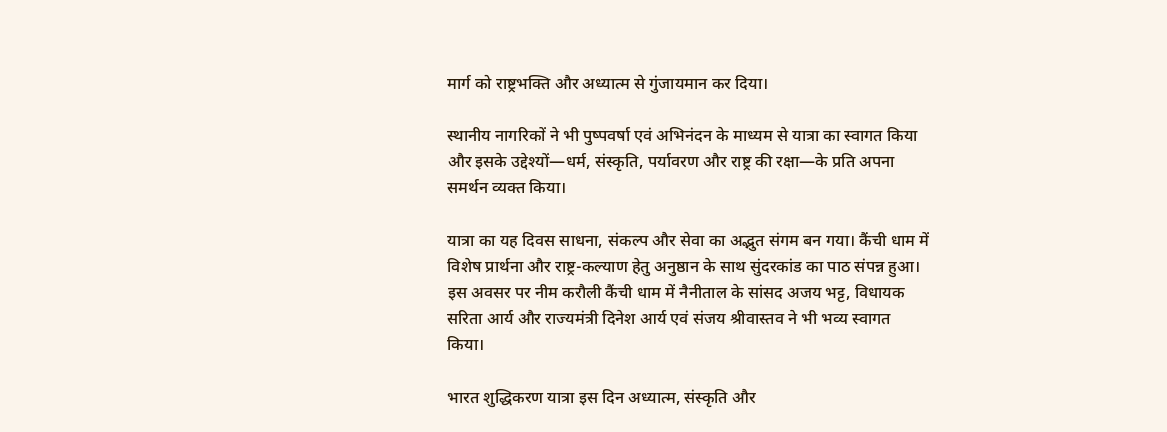मार्ग को राष्ट्रभक्ति और अध्यात्म से गुंजायमान कर दिया।

स्थानीय नागरिकों ने भी पुष्पवर्षा एवं अभिनंदन के माध्यम से यात्रा का स्वागत किया और इसके उद्देश्यों—धर्म, संस्कृति, पर्यावरण और राष्ट्र की रक्षा—के प्रति अपना समर्थन व्यक्त किया।

यात्रा का यह दिवस साधना, संकल्प और सेवा का अद्भुत संगम बन गया। कैंची धाम में विशेष प्रार्थना और राष्ट्र-कल्याण हेतु अनुष्ठान के साथ सुंदरकांड का पाठ संपन्न हुआ। इस अवसर पर नीम करौली कैंची धाम में नैनीताल के सांसद अजय भट्ट, विधायक सरिता आर्य और राज्यमंत्री दिनेश आर्य एवं संजय श्रीवास्तव ने भी भव्य स्वागत किया।

भारत शुद्धिकरण यात्रा इस दिन अध्यात्म, संस्कृति और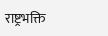राष्ट्रभक्ति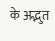के अद्भुत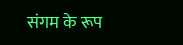संगम के रूप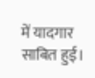में यादगार साबित हुई।